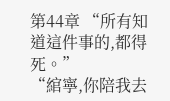第44章 “所有知道這件事的,都得死。”
“綰寧,你陪我去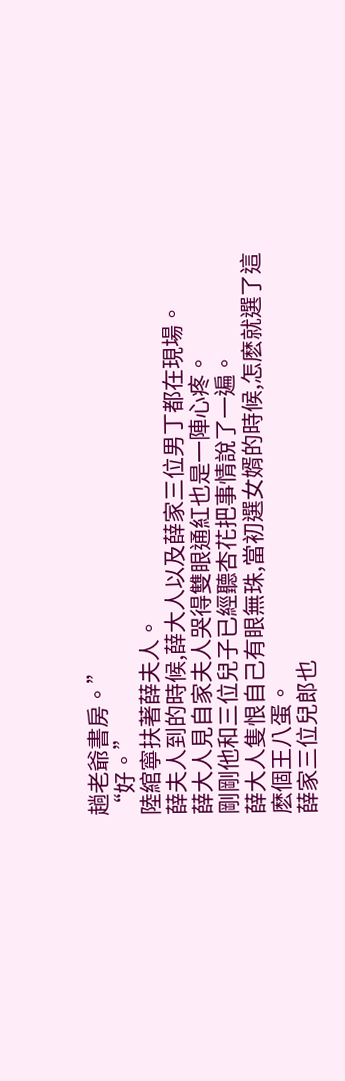趟老爺書房。”
“好。”
陸綰寧扶著薛夫人。
薛夫人到的時候,薛大人以及薛家三位男丁都在現場。
薛大人見自家夫人哭得雙眼通紅也是一陣心疼。
剛剛他和三位兒子已經聽杏花把事情說了一遍。
薛大人隻恨自己有眼無珠,當初選女婿的時候,怎麽就選了這麽個王八蛋。
薛家三位兒郎也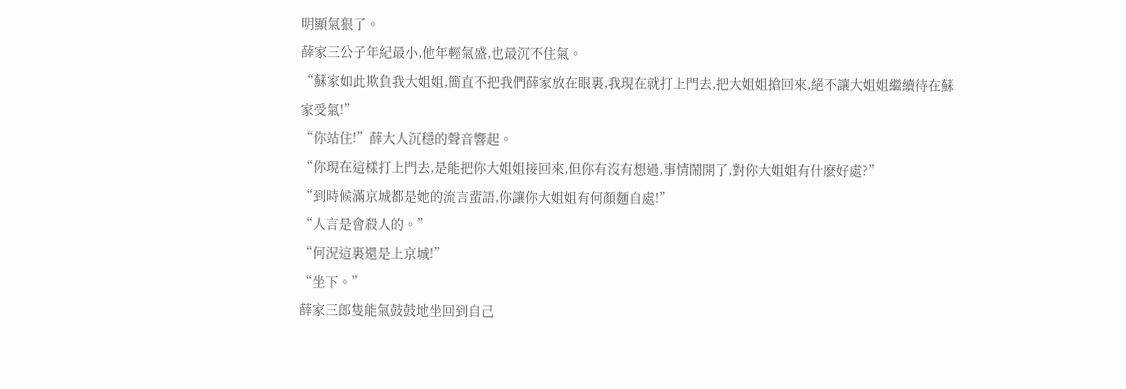明顯氣狠了。
薛家三公子年紀最小,他年輕氣盛,也最沉不住氣。
“蘇家如此欺負我大姐姐,簡直不把我們薛家放在眼裏,我現在就打上門去,把大姐姐搶回來,絕不讓大姐姐繼續待在蘇家受氣!”
“你站住!”薛大人沉穩的聲音響起。
“你現在這樣打上門去,是能把你大姐姐接回來,但你有沒有想過,事情鬧開了,對你大姐姐有什麽好處?”
“到時候滿京城都是她的流言蜚語,你讓你大姐姐有何顏麵自處!”
“人言是會殺人的。”
“何況這裏還是上京城!”
“坐下。”
薛家三郎隻能氣鼓鼓地坐回到自己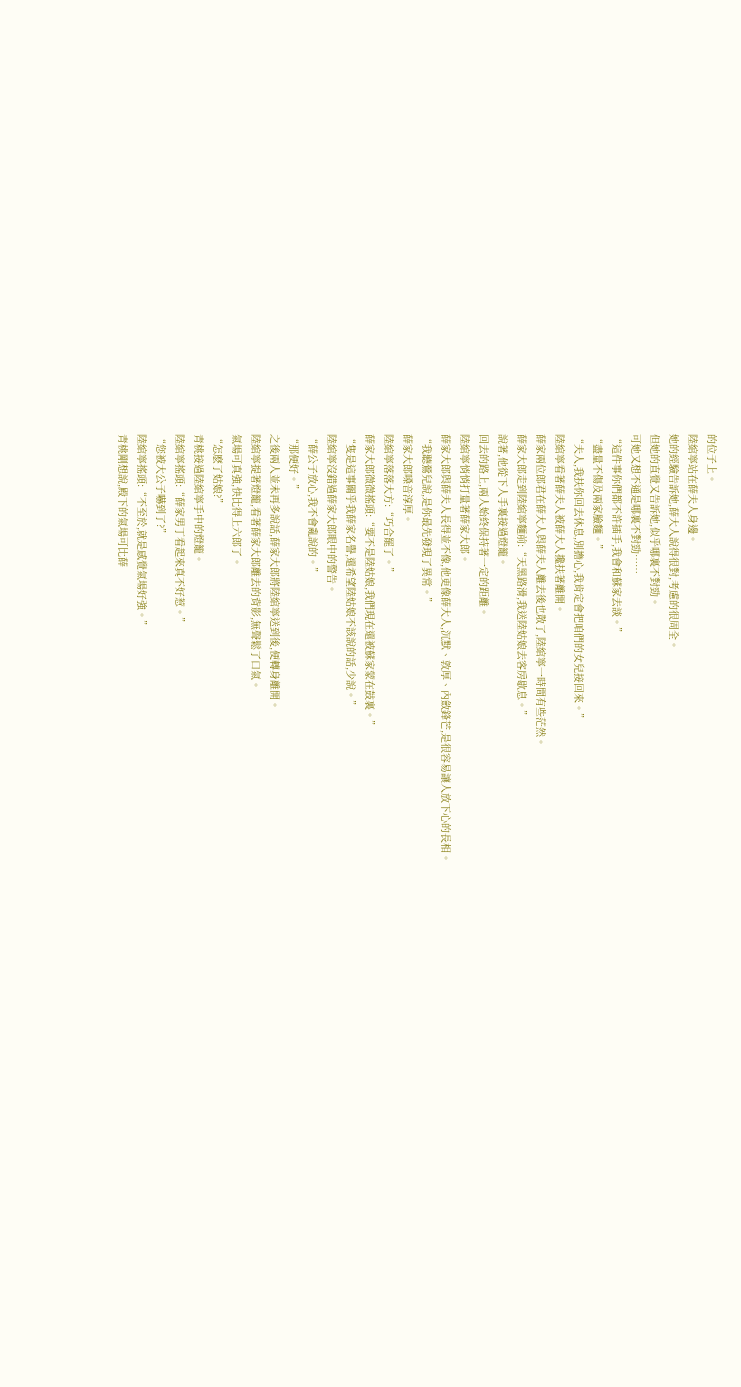的位子上。
陸綰寧站在薛夫人身邊。
她的經驗告訴她,薛大人說得很對,考慮的很周全。
但她的直覺又告訴她,似乎哪裏不對勁。
可她又想不通是哪裏不對勁……
“這件事你們都不許插手,我會和蘇家去談。”
“盡量不傷及兩家臉麵。”
“夫人,我扶你回去休息,別擔心,我肯定會把咱們的女兒接回來。”
陸綰寧看著薛夫人被薛大人攙扶著離開。
薛家兩位郎君在薛大人與薛夫人離去後也散了,陸綰寧一時間有些茫然。
薛家大郎走到陸綰寧麵前:“天黑路滑,我送陸姑娘去客房歇息。”
說著,他從下人手裏接過燈籠。
回去的路上,兩人始終保持著一定的距離。
陸綰寧悄悄打量著薛家大郎。
薛家大郎與薛夫人長得並不像,他更像薛大人,沉默、敦厚、內斂鋒芒,是很容易讓人放下心的長相。
“我聽鶯兒說,是你最先發現了異常。”
薛家大郎嗓音淳厚。
陸綰寧落落大方:“巧合罷了。”
薛家大郎微微搖頭:“要不是陸姑娘,我們現在還被蘇家蒙在鼓裏。”
“隻是這事關乎我薛家名譽,還希望陸姑娘不該說的話,少說。”
陸綰寧沒錯過薛家大郎眼中的警告。
“薛公子放心,我不會亂說的。”
“那便好。”
之後兩人並未再多說話,薛家大郎將陸綰寧送到後,便轉身離開。
陸綰寧提著燈籠,看著薛家大郎離去的背影,無聲鬆了口氣。
氣場可真強,快比得上六郎了。
“怎麽了姑娘?”
青桃接過陸綰寧手中的燈籠。
陸綰寧搖頭:“薛家男丁看起來真不好惹。”
“您被大公子嚇到了?”
陸綰寧搖頭:“不至於,就是感覺氣場好強。”
青桃剛想說,殿下的氣場可比薛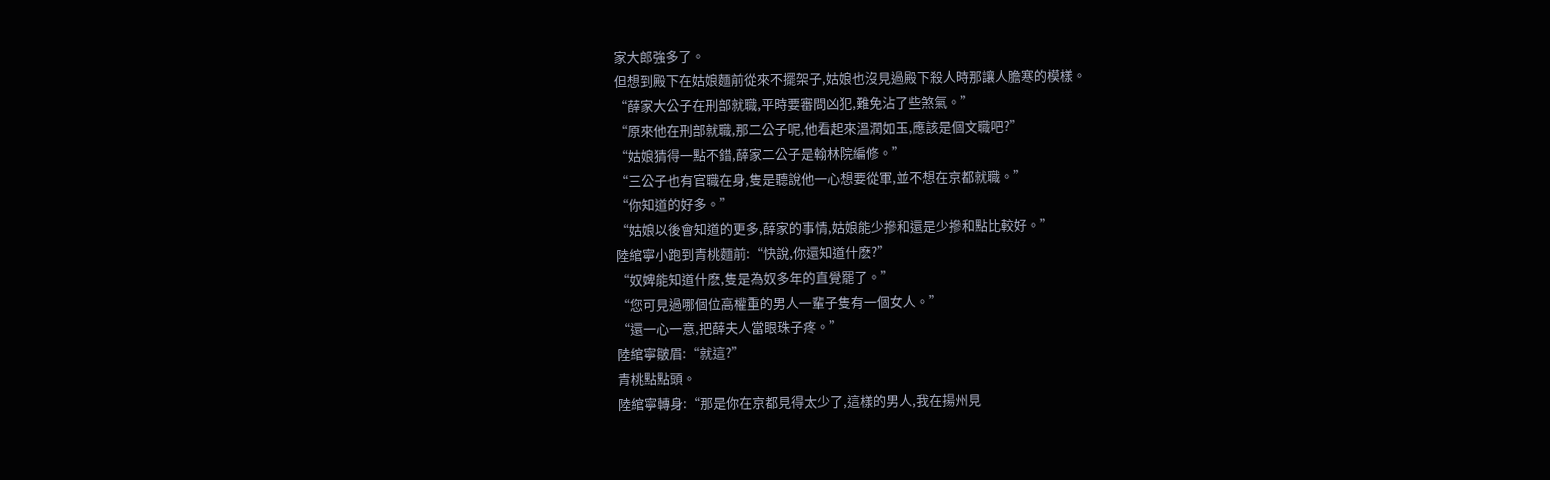家大郎強多了。
但想到殿下在姑娘麵前從來不擺架子,姑娘也沒見過殿下殺人時那讓人膽寒的模樣。
“薛家大公子在刑部就職,平時要審問凶犯,難免沾了些煞氣。”
“原來他在刑部就職,那二公子呢,他看起來溫潤如玉,應該是個文職吧?”
“姑娘猜得一點不錯,薛家二公子是翰林院編修。”
“三公子也有官職在身,隻是聽說他一心想要從軍,並不想在京都就職。”
“你知道的好多。”
“姑娘以後會知道的更多,薛家的事情,姑娘能少摻和還是少摻和點比較好。”
陸綰寧小跑到青桃麵前:“快說,你還知道什麽?”
“奴婢能知道什麽,隻是為奴多年的直覺罷了。”
“您可見過哪個位高權重的男人一輩子隻有一個女人。”
“還一心一意,把薛夫人當眼珠子疼。”
陸綰寧皺眉:“就這?”
青桃點點頭。
陸綰寧轉身:“那是你在京都見得太少了,這樣的男人,我在揚州見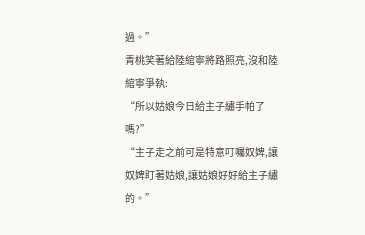過。”
青桃笑著給陸綰寧將路照亮,沒和陸綰寧爭執:
“所以姑娘今日給主子繡手帕了嗎?”
“主子走之前可是特意叮囑奴婢,讓奴婢盯著姑娘,讓姑娘好好給主子繡的。”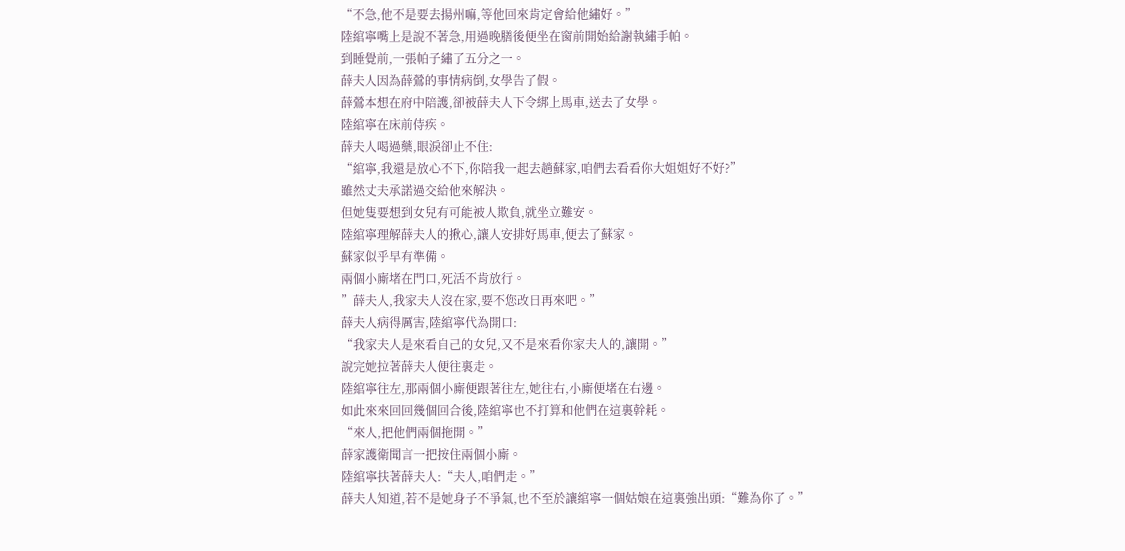“不急,他不是要去揚州嘛,等他回來肯定會給他繡好。”
陸綰寧嘴上是說不著急,用過晚膳後便坐在窗前開始給謝執繡手帕。
到睡覺前,一張帕子繡了五分之一。
薛夫人因為薛鶯的事情病倒,女學告了假。
薛鶯本想在府中陪護,卻被薛夫人下令綁上馬車,送去了女學。
陸綰寧在床前侍疾。
薛夫人喝過藥,眼淚卻止不住:
“綰寧,我還是放心不下,你陪我一起去趟蘇家,咱們去看看你大姐姐好不好?”
雖然丈夫承諾過交給他來解決。
但她隻要想到女兒有可能被人欺負,就坐立難安。
陸綰寧理解薛夫人的揪心,讓人安排好馬車,便去了蘇家。
蘇家似乎早有準備。
兩個小廝堵在門口,死活不肯放行。
”薛夫人,我家夫人沒在家,要不您改日再來吧。”
薛夫人病得厲害,陸綰寧代為開口:
“我家夫人是來看自己的女兒,又不是來看你家夫人的,讓開。”
說完她拉著薛夫人便往裏走。
陸綰寧往左,那兩個小廝便跟著往左,她往右,小廝便堵在右邊。
如此來來回回幾個回合後,陸綰寧也不打算和他們在這裏幹耗。
“來人,把他們兩個拖開。”
薛家護衛聞言一把按住兩個小廝。
陸綰寧扶著薛夫人:“夫人,咱們走。”
薛夫人知道,若不是她身子不爭氣,也不至於讓綰寧一個姑娘在這裏強出頭:“難為你了。”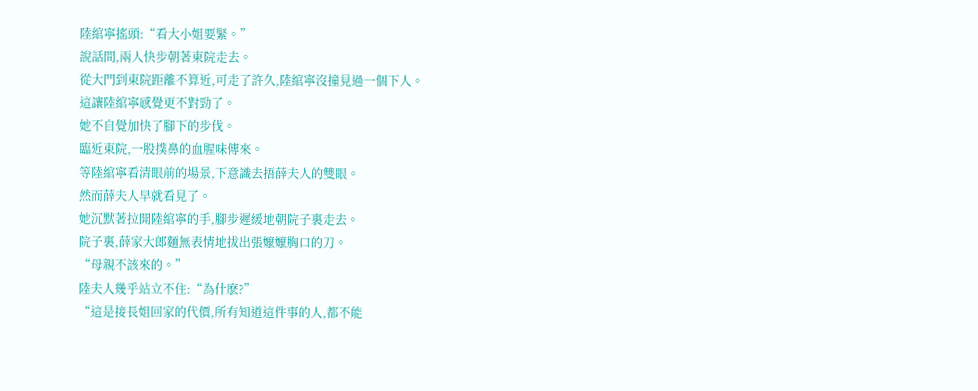陸綰寧搖頭:“看大小姐要緊。”
說話間,兩人快步朝著東院走去。
從大門到東院距離不算近,可走了許久,陸綰寧沒撞見過一個下人。
這讓陸綰寧感覺更不對勁了。
她不自覺加快了腳下的步伐。
臨近東院,一股撲鼻的血腥味傳來。
等陸綰寧看清眼前的場景,下意識去捂薛夫人的雙眼。
然而薛夫人早就看見了。
她沉默著拉開陸綰寧的手,腳步遲緩地朝院子裏走去。
院子裏,薛家大郎麵無表情地拔出張嬤嬤胸口的刀。
“母親不該來的。”
陸夫人幾乎站立不住:“為什麽?”
“這是接長姐回家的代價,所有知道這件事的人,都不能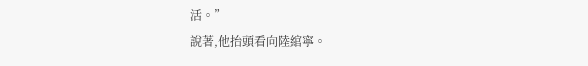活。”
說著,他抬頭看向陸綰寧。